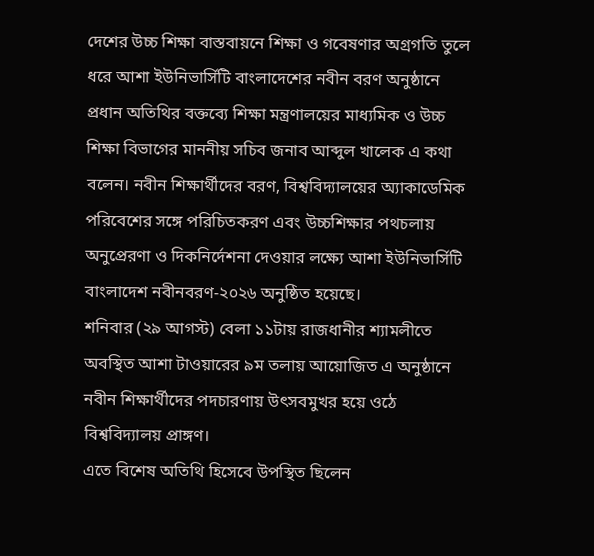দেশের উচ্চ শিক্ষা বাস্তবায়নে শিক্ষা ও গবেষণার অগ্রগতি তুলে ধরে আশা ইউনিভার্সিটি বাংলাদেশের নবীন বরণ অনুষ্ঠানে প্রধান অতিথির বক্তব্যে শিক্ষা মন্ত্রণালয়ের মাধ্যমিক ও উচ্চ শিক্ষা বিভাগের মাননীয় সচিব জনাব আব্দুল খালেক এ কথা বলেন। নবীন শিক্ষার্থীদের বরণ, বিশ্ববিদ্যালয়ের অ্যাকাডেমিক পরিবেশের সঙ্গে পরিচিতকরণ এবং উচ্চশিক্ষার পথচলায় অনুপ্রেরণা ও দিকনির্দেশনা দেওয়ার লক্ষ্যে আশা ইউনিভার্সিটি বাংলাদেশ নবীনবরণ-২০২৬ অনুষ্ঠিত হয়েছে।
শনিবার (২৯ আগস্ট) বেলা ১১টায় রাজধানীর শ্যামলীতে অবস্থিত আশা টাওয়ারের ৯ম তলায় আয়োজিত এ অনুষ্ঠানে নবীন শিক্ষার্থীদের পদচারণায় উৎসবমুখর হয়ে ওঠে বিশ্ববিদ্যালয় প্রাঙ্গণ।
এতে বিশেষ অতিথি হিসেবে উপস্থিত ছিলেন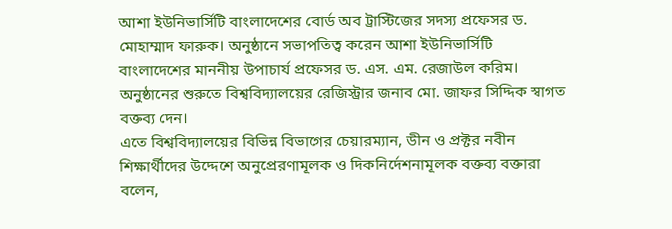আশা ইউনিভার্সিটি বাংলাদেশের বোর্ড অব ট্রাস্টিজের সদস্য প্রফেসর ড. মোহাম্মাদ ফারুক। অনুষ্ঠানে সভাপতিত্ব করেন আশা ইউনিভার্সিটি বাংলাদেশের মাননীয় উপাচার্য প্রফেসর ড. এস. এম. রেজাউল করিম। অনুষ্ঠানের শুরুতে বিশ্ববিদ্যালয়ের রেজিস্ট্রার জনাব মো. জাফর সিদ্দিক স্বাগত বক্তব্য দেন।
এতে বিশ্ববিদ্যালয়ের বিভিন্ন বিভাগের চেয়ারম্যান, ডীন ও প্রক্টর নবীন শিক্ষার্থীদের উদ্দেশে অনুপ্রেরণামূলক ও দিকনির্দেশনামূলক বক্তব্য বক্তারা বলেন,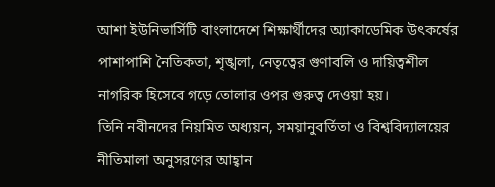আশা ইউনিভার্সিটি বাংলাদেশে শিক্ষার্থীদের অ্যাকাডেমিক উৎকর্ষের পাশাপাশি নৈতিকতা, শৃঙ্খলা, নেতৃত্বের গুণাবলি ও দায়িত্বশীল নাগরিক হিসেবে গড়ে তোলার ওপর গুরুত্ব দেওয়া হয়।
তিনি নবীনদের নিয়মিত অধ্যয়ন, সময়ানুবর্তিতা ও বিশ্ববিদ্যালয়ের নীতিমালা অনুসরণের আহ্বান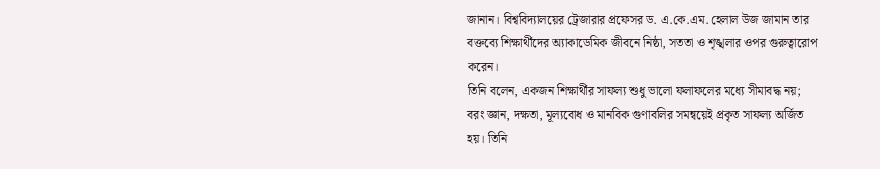জানান। বিশ্ববিদ্যালয়ের ট্রেজারার প্রফেসর ড. এ.কে.এম. হেলাল উজ জামান তার বক্তব্যে শিক্ষার্থীদের অ্যাকাডেমিক জীবনে নিষ্ঠা, সততা ও শৃঙ্খলার ওপর গুরুত্বারোপ করেন।
তিনি বলেন, একজন শিক্ষার্থীর সাফল্য শুধু ভালো ফলাফলের মধ্যে সীমাবদ্ধ নয়; বরং জ্ঞান, দক্ষতা, মূল্যবোধ ও মানবিক গুণাবলির সমন্বয়েই প্রকৃত সাফল্য অর্জিত হয়। তিনি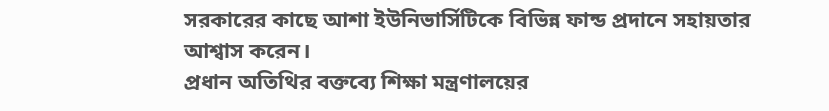সরকারের কাছে আশা ইউনিভার্সিটিকে বিভিন্ন ফান্ড প্রদানে সহায়তার আশ্বাস করেন।
প্রধান অতিথির বক্তব্যে শিক্ষা মন্ত্রণালয়ের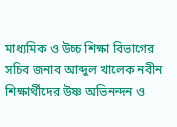মাধ্যমিক ও উচ্চ শিক্ষা বিভাগের সচিব জনাব আব্দুল খালেক নবীন শিক্ষার্থীদের উষ্ণ অভিনন্দন ও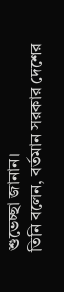শুভেচ্ছা জানান।
তিনি বলেন, বর্তমান সরকার দেশের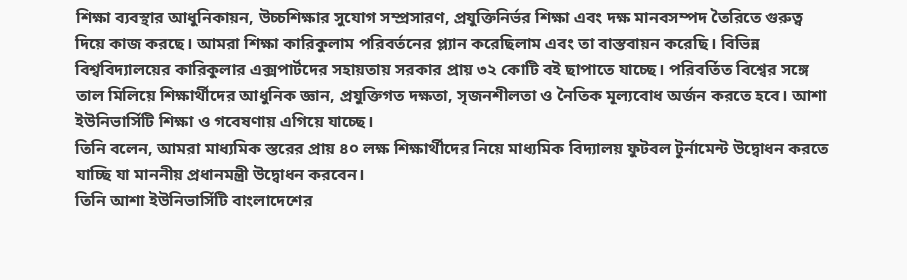শিক্ষা ব্যবস্থার আধুনিকায়ন, উচ্চশিক্ষার সুযোগ সম্প্রসারণ, প্রযুক্তিনির্ভর শিক্ষা এবং দক্ষ মানবসম্পদ তৈরিতে গুরুত্ব দিয়ে কাজ করছে। আমরা শিক্ষা কারিকুলাম পরিবর্তনের প্ল্যান করেছিলাম এবং তা বাস্তবায়ন করেছি। বিভিন্ন বিশ্ববিদ্যালয়ের কারিকুলার এক্সপার্টদের সহায়তায় সরকার প্রায় ৩২ কোটি বই ছাপাতে যাচ্ছে। পরিবর্তিত বিশ্বের সঙ্গে তাল মিলিয়ে শিক্ষার্থীদের আধুনিক জ্ঞান, প্রযুক্তিগত দক্ষতা, সৃজনশীলতা ও নৈতিক মূল্যবোধ অর্জন করতে হবে। আশা ইউনিভার্সিটি শিক্ষা ও গবেষণায় এগিয়ে যাচ্ছে।
তিনি বলেন, আমরা মাধ্যমিক স্তরের প্রায় ৪০ লক্ষ শিক্ষার্থীদের নিয়ে মাধ্যমিক বিদ্যালয় ফুটবল টুর্নামেন্ট উদ্বোধন করতে যাচ্ছি যা মাননীয় প্রধানমন্ত্রী উদ্বোধন করবেন।
তিনি আশা ইউনিভার্সিটি বাংলাদেশের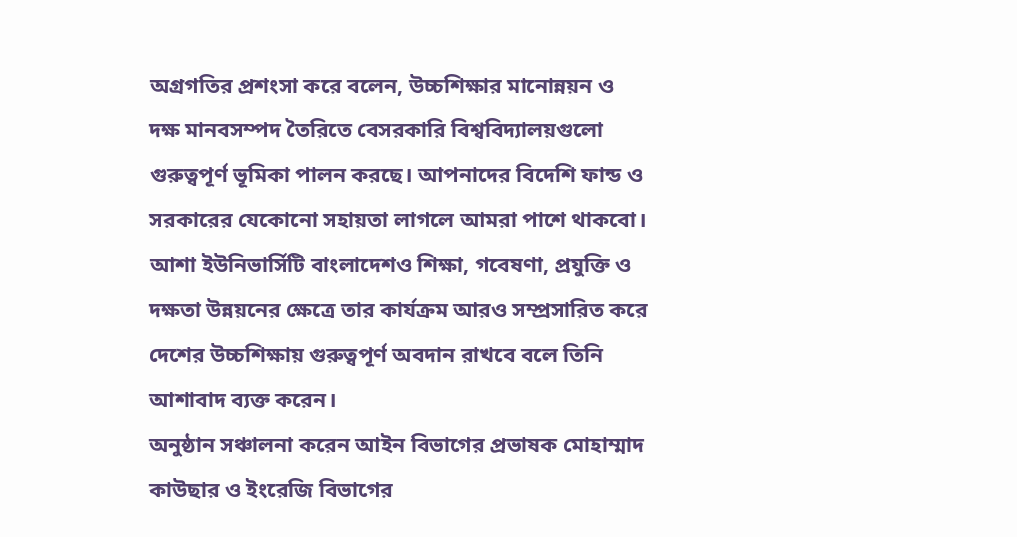অগ্রগতির প্রশংসা করে বলেন, উচ্চশিক্ষার মানোন্নয়ন ও দক্ষ মানবসম্পদ তৈরিতে বেসরকারি বিশ্ববিদ্যালয়গুলো গুরুত্বপূর্ণ ভূমিকা পালন করছে। আপনাদের বিদেশি ফান্ড ও সরকারের যেকোনো সহায়তা লাগলে আমরা পাশে থাকবো। আশা ইউনিভার্সিটি বাংলাদেশও শিক্ষা, গবেষণা, প্রযুক্তি ও দক্ষতা উন্নয়নের ক্ষেত্রে তার কার্যক্রম আরও সম্প্রসারিত করে দেশের উচ্চশিক্ষায় গুরুত্বপূর্ণ অবদান রাখবে বলে তিনি আশাবাদ ব্যক্ত করেন।
অনুষ্ঠান সঞ্চালনা করেন আইন বিভাগের প্রভাষক মোহাম্মাদ কাউছার ও ইংরেজি বিভাগের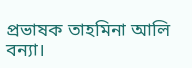প্রভাষক তাহমিনা আলি বন্যা।